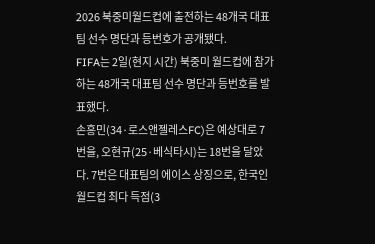2026 북중미월드컵에 출전하는 48개국 대표팀 선수 명단과 등번호가 공개됐다.
FIFA는 2일(현지 시간) 북중미 월드컵에 참가하는 48개국 대표팀 선수 명단과 등번호를 발표했다.
손흥민(34·로스앤젤레스FC)은 예상대로 7번을, 오현규(25·베식타시)는 18번을 달았다. 7번은 대표팀의 에이스 상징으로, 한국인 월드컵 최다 득점(3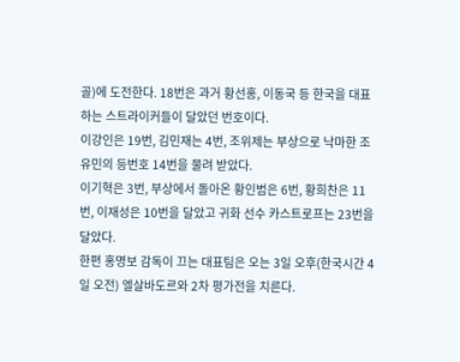골)에 도전한다. 18번은 과거 황선홍, 이동국 등 한국을 대표하는 스트라이커들이 달았던 번호이다.
이강인은 19번, 김민재는 4번, 조위제는 부상으로 낙마한 조유민의 등번호 14번을 물려 받았다.
이기혁은 3번, 부상에서 돌아온 황인범은 6번, 황희찬은 11번, 이재성은 10번을 달았고 귀화 선수 카스트로프는 23번을 달았다.
한편 홍명보 감독이 끄는 대표팀은 오는 3일 오후(한국시간 4일 오전) 엘살바도르와 2차 평가전을 치른다.